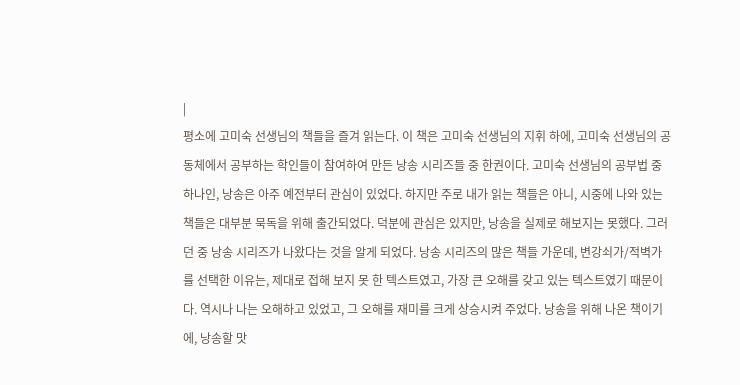|
평소에 고미숙 선생님의 책들을 즐겨 읽는다. 이 책은 고미숙 선생님의 지휘 하에, 고미숙 선생님의 공동체에서 공부하는 학인들이 참여하여 만든 낭송 시리즈들 중 한권이다. 고미숙 선생님의 공부법 중 하나인, 낭송은 아주 예전부터 관심이 있었다. 하지만 주로 내가 읽는 책들은 아니, 시중에 나와 있는 책들은 대부분 묵독을 위해 출간되었다. 덕분에 관심은 있지만, 낭송을 실제로 해보지는 못했다. 그러던 중 낭송 시리즈가 나왔다는 것을 알게 되었다. 낭송 시리즈의 많은 책들 가운데, 변강쇠가/적벽가를 선택한 이유는, 제대로 접해 보지 못 한 텍스트였고, 가장 큰 오해를 갖고 있는 텍스트였기 때문이다. 역시나 나는 오해하고 있었고, 그 오해를 재미를 크게 상승시켜 주었다. 낭송을 위해 나온 책이기에, 낭송할 맛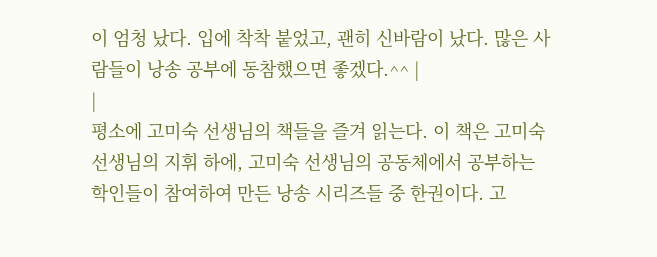이 엄청 났다. 입에 착착 붙었고, 괜히 신바람이 났다. 많은 사람들이 낭송 공부에 동참했으면 좋겠다.^^ |
|
평소에 고미숙 선생님의 책들을 즐겨 읽는다. 이 책은 고미숙 선생님의 지휘 하에, 고미숙 선생님의 공동체에서 공부하는 학인들이 참여하여 만든 낭송 시리즈들 중 한권이다. 고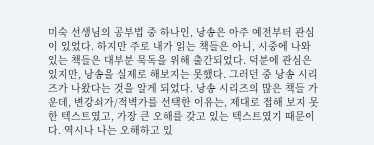미숙 선생님의 공부법 중 하나인, 낭송은 아주 예전부터 관심이 있었다. 하지만 주로 내가 읽는 책들은 아니, 시중에 나와 있는 책들은 대부분 묵독을 위해 출간되었다. 덕분에 관심은 있지만, 낭송을 실제로 해보지는 못했다. 그러던 중 낭송 시리즈가 나왔다는 것을 알게 되었다. 낭송 시리즈의 많은 책들 가운데, 변강쇠가/적벽가를 선택한 이유는, 제대로 접해 보지 못 한 텍스트였고, 가장 큰 오해를 갖고 있는 텍스트였기 때문이다. 역시나 나는 오해하고 있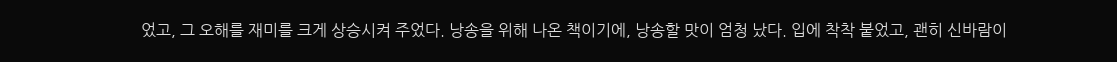었고, 그 오해를 재미를 크게 상승시켜 주었다. 낭송을 위해 나온 책이기에, 낭송할 맛이 엄청 났다. 입에 착착 붙었고, 괜히 신바람이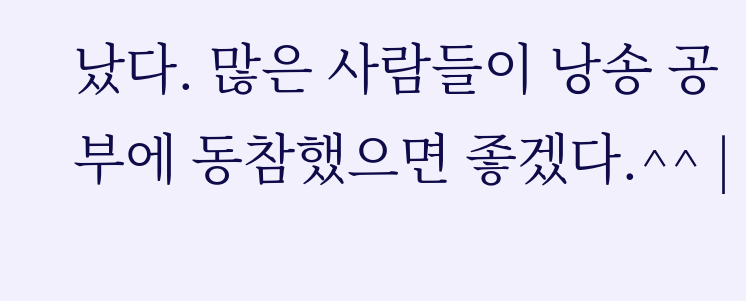났다. 많은 사람들이 낭송 공부에 동참했으면 좋겠다.^^ |